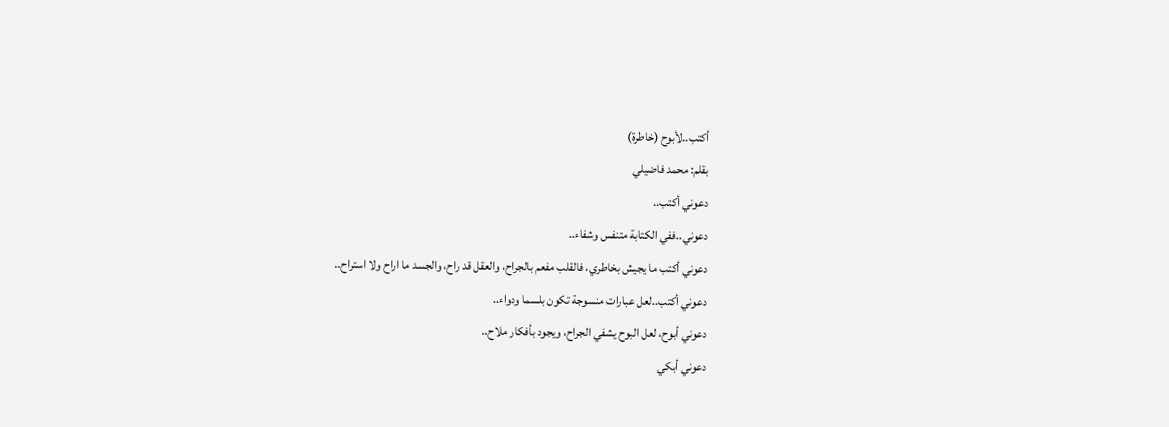أكتب..لأبوح (خاطرة)
بقلم: محمد فاضيلي
دعوني أكتب..
دعوني..ففي الكتابة متنفس وشفاء..
دعوني أكتب ما يجيش بخاطري، فالقلب مفعم بالجراح، والعقل قد راح، والجسد ما اراح ولا استراح..
دعوني أكتب..لعل عبارات منسوجة تكون بلسما ودواء..
دعوني أبوح، لعل البوح يشفي الجراح، ويجود بأفكار ملاح..
دعوني أبكي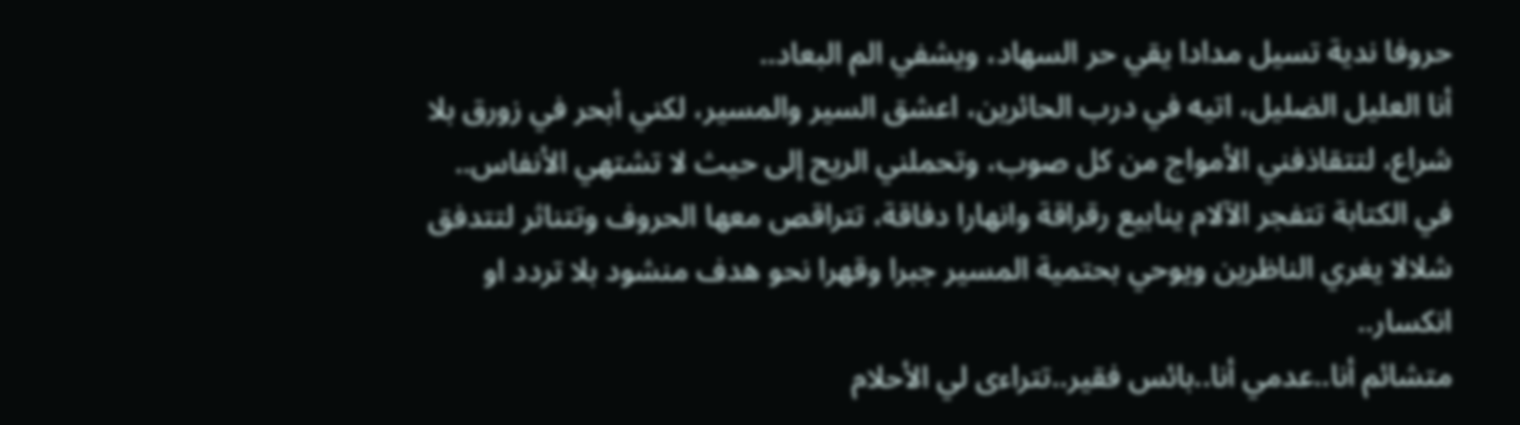حروفا ندية تسيل مدادا يقي حر السهاد، ويشفي الم البعاد..
أنا العليل الضليل، اتيه في درب الحائرين، اعشق السير والمسير، لكني أبحر في زورق بلا شراع، لتتقاذفني الأمواج من كل صوب، وتحملني الريح إلى حيث لا تشتهي الأنفاس..
في الكتابة تتفجر الآلام ينابيع رقراقة وانهارا دفاقة، تتراقص معها الحروف وتتناثر لتتدفق شلالا يغري الناظرين ويوحي بحتمية المسير جبرا وقهرا نحو هدف منشود بلا تردد او انكسار..
متشائم أنا..عدمي أنا..بائس فقير..تتراءى لي الأحلام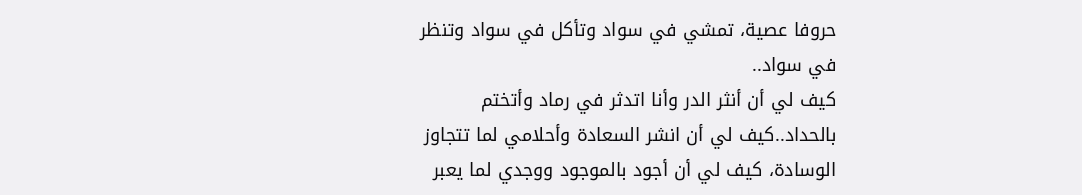حروفا عصية، تمشي في سواد وتأكل في سواد وتنظر في سواد..
كيف لي أن أنثر الدر وأنا اتدثر في رماد وأتختم بالحداد..كيف لي أن انشر السعادة وأحلامي لما تتجاوز الوسادة، كيف لي أن أجود بالموجود ووجدي لما يعبر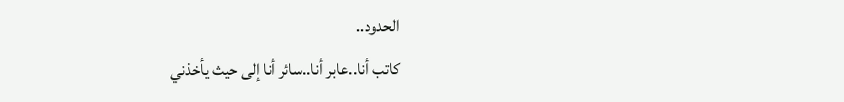الحدود..
كاتب أنا..عابر أنا..سائر أنا إلى حيث يأخذني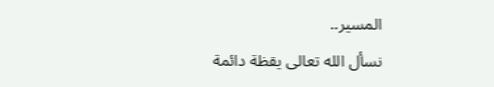المسير..
نسأل الله تعالى يقظة دائمة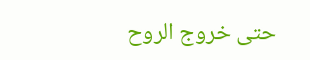حتى خروج الروح